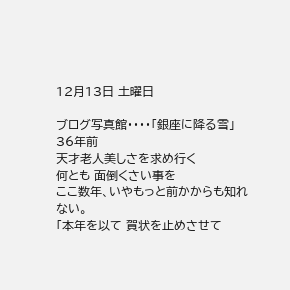12月13日 土曜日

ブログ写真館・・・・「銀座に降る雪」 36年前
天才老人美しさを求め行く
何とも 面倒くさい事を
ここ数年、いやもっと前かからも知れない。
「本年を以て 賀状を止めさせて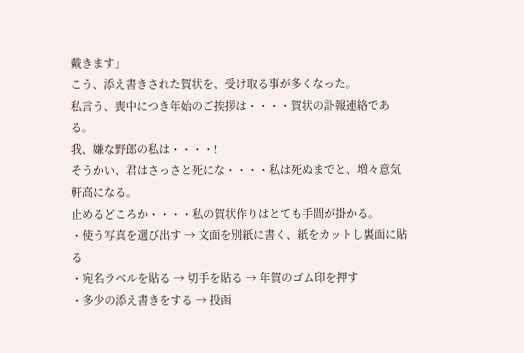戴きます」
こう、添え書きされた賀状を、受け取る事が多くなった。
私言う、喪中につき年始のご挨拶は・・・・賀状の訃報連絡である。
我、嫌な野郎の私は・・・・!
そうかい、君はさっさと死にな・・・・私は死ぬまでと、増々意気軒高になる。
止めるどころか・・・・私の賀状作りはとても手間が掛かる。
・使う写真を選び出す → 文面を別紙に書く、紙をカットし裏面に貼る
・宛名ラベルを貼る → 切手を貼る → 年賀のゴム印を押す
・多少の添え書きをする → 投函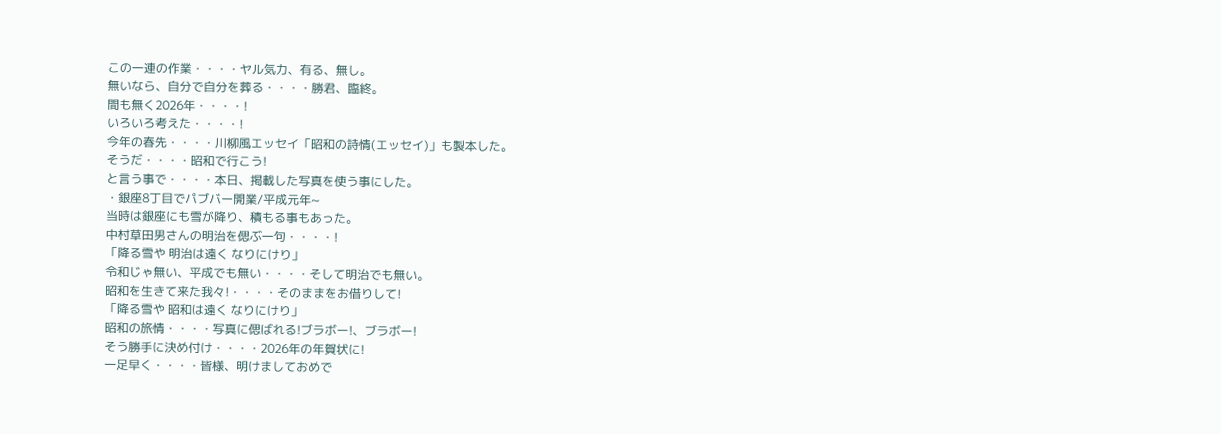この一連の作業・・・・ヤル気力、有る、無し。
無いなら、自分で自分を葬る・・・・勝君、臨終。
間も無く2026年・・・・!
いろいろ考えた・・・・!
今年の春先・・・・川柳風エッセイ「昭和の詩情(エッセイ)」も製本した。
そうだ・・・・昭和で行こう!
と言う事で・・・・本日、掲載した写真を使う事にした。
・銀座8丁目でパブバー開業/平成元年~
当時は銀座にも雪が降り、積もる事もあった。
中村草田男さんの明治を偲ぶ一句・・・・!
「降る雪や 明治は遠く なりにけり」
令和じゃ無い、平成でも無い・・・・そして明治でも無い。
昭和を生きて来た我々!・・・・そのままをお借りして!
「降る雪や 昭和は遠く なりにけり」
昭和の旅情・・・・写真に偲ばれる!ブラボー!、ブラボー!
そう勝手に決め付け・・・・2026年の年賀状に!
一足早く・・・・皆様、明けましておめで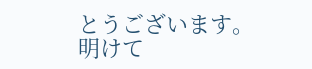とうございます。
明けて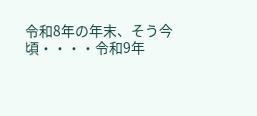令和8年の年末、そう今頃・・・・令和9年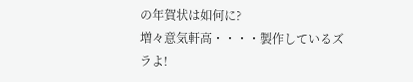の年賀状は如何に?
増々意気軒高・・・・製作しているズラよ!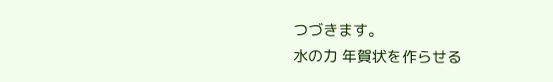つづきます。
水の力 年賀状を作らせる